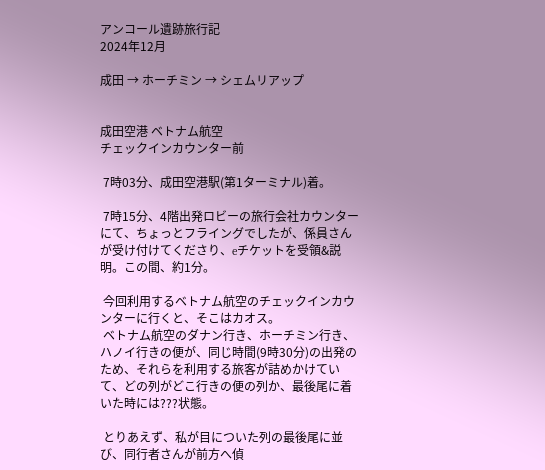アンコール遺跡旅行記
2024年12月

成田 → ホーチミン → シェムリアップ


成田空港 ベトナム航空
チェックインカウンター前

 7時03分、成田空港駅(第1ターミナル)着。

 7時15分、4階出発ロビーの旅行会社カウンターにて、ちょっとフライングでしたが、係員さんが受け付けてくださり、eチケットを受領&説明。この間、約1分。

 今回利用するベトナム航空のチェックインカウンターに行くと、そこはカオス。
 ベトナム航空のダナン行き、ホーチミン行き、ハノイ行きの便が、同じ時間(9時30分)の出発のため、それらを利用する旅客が詰めかけていて、どの列がどこ行きの便の列か、最後尾に着いた時には???状態。

 とりあえず、私が目についた列の最後尾に並び、同行者さんが前方へ偵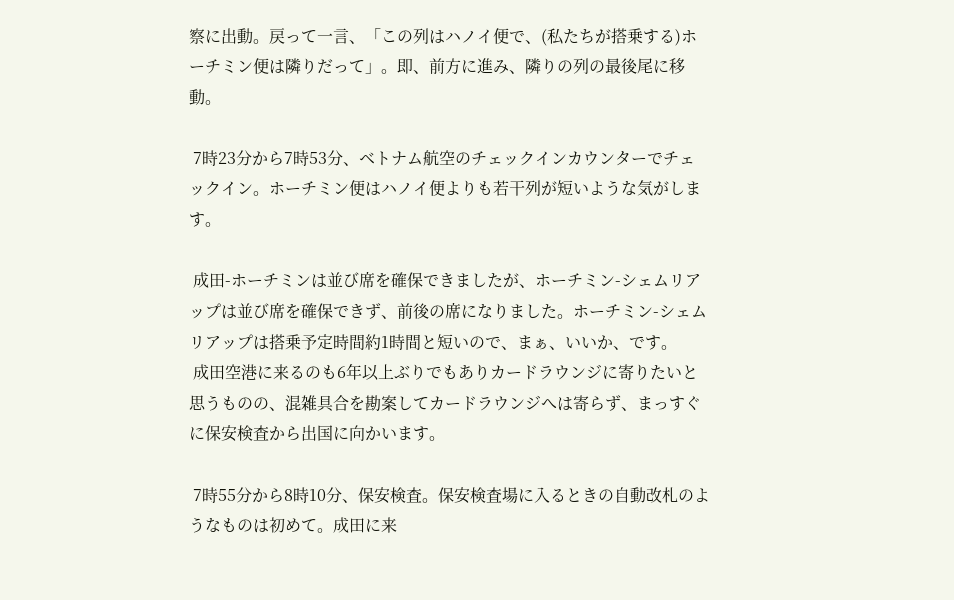察に出動。戻って一言、「この列はハノイ便で、(私たちが搭乗する)ホーチミン便は隣りだって」。即、前方に進み、隣りの列の最後尾に移動。

 7時23分から7時53分、ベトナム航空のチェックインカウンターでチェックイン。ホーチミン便はハノイ便よりも若干列が短いような気がします。

 成田-ホーチミンは並び席を確保できましたが、ホーチミン-シェムリアップは並び席を確保できず、前後の席になりました。ホーチミン-シェムリアップは搭乗予定時間約1時間と短いので、まぁ、いいか、です。
 成田空港に来るのも6年以上ぶりでもありカードラウンジに寄りたいと思うものの、混雑具合を勘案してカードラウンジへは寄らず、まっすぐに保安検査から出国に向かいます。

 7時55分から8時10分、保安検査。保安検査場に入るときの自動改札のようなものは初めて。成田に来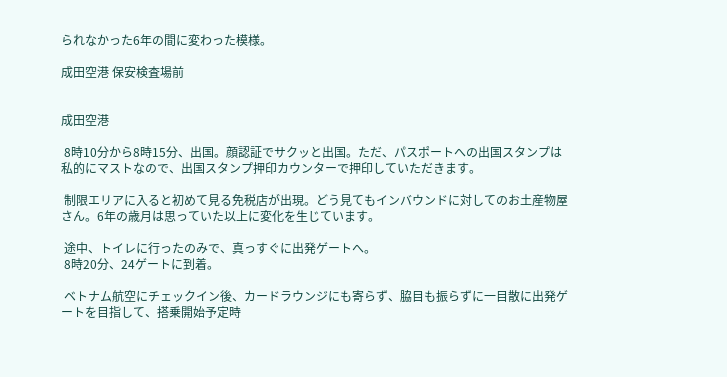られなかった6年の間に変わった模様。

成田空港 保安検査場前


成田空港

 8時10分から8時15分、出国。顔認証でサクッと出国。ただ、パスポートへの出国スタンプは私的にマストなので、出国スタンプ押印カウンターで押印していただきます。

 制限エリアに入ると初めて見る免税店が出現。どう見てもインバウンドに対してのお土産物屋さん。6年の歳月は思っていた以上に変化を生じています。

 途中、トイレに行ったのみで、真っすぐに出発ゲートへ。
 8時20分、24ゲートに到着。

 ベトナム航空にチェックイン後、カードラウンジにも寄らず、脇目も振らずに一目散に出発ゲートを目指して、搭乗開始予定時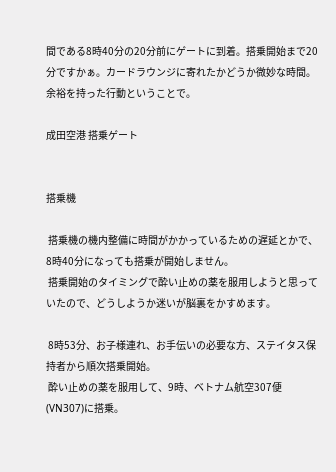間である8時40分の20分前にゲートに到着。搭乗開始まで20分ですかぁ。カードラウンジに寄れたかどうか微妙な時間。余裕を持った行動ということで。

成田空港 搭乗ゲート


搭乗機

 搭乗機の機内整備に時間がかかっているための遅延とかで、8時40分になっても搭乗が開始しません。
 搭乗開始のタイミングで酔い止めの薬を服用しようと思っていたので、どうしようか迷いが脳裏をかすめます。

 8時53分、お子様連れ、お手伝いの必要な方、ステイタス保持者から順次搭乗開始。
 酔い止めの薬を服用して、9時、ベトナム航空307便(VN307)に搭乗。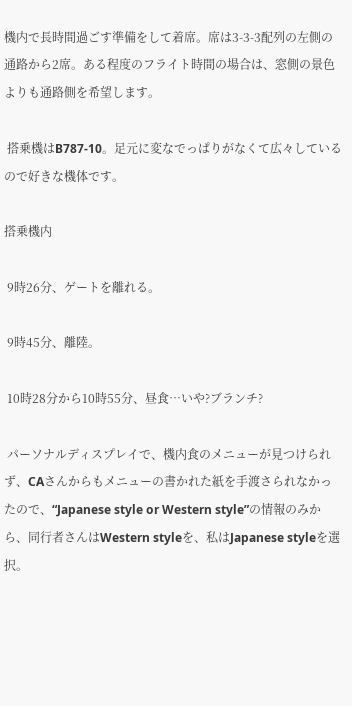機内で長時間過ごす準備をして着席。席は3-3-3配列の左側の通路から2席。ある程度のフライト時間の場合は、窓側の景色よりも通路側を希望します。

 搭乗機はB787-10。足元に変なでっぱりがなくて広々しているので好きな機体です。

搭乗機内

 9時26分、ゲートを離れる。

 9時45分、離陸。

 10時28分から10時55分、昼食…いや?ブランチ?

 パーソナルディスプレイで、機内食のメニューが見つけられず、CAさんからもメニューの書かれた紙を手渡さられなかったので、“Japanese style or Western style”の情報のみから、同行者さんはWestern styleを、私はJapanese styleを選択。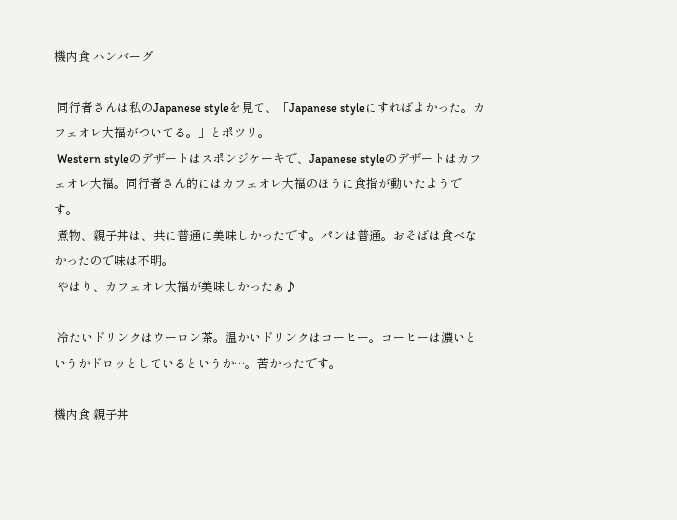機内食 ハンバーグ

 同行者さんは私のJapanese styleを見て、「Japanese styleにすればよかった。カフェオレ大福がついてる。」とポツリ。
 Western styleのデザートはスポンジケーキで、Japanese styleのデザートはカフェオレ大福。同行者さん的にはカフェオレ大福のほうに食指が動いたようです。
 煮物、親子丼は、共に普通に美味しかったです。パンは普通。おそばは食べなかったので味は不明。
 やはり、カフェオレ大福が美味しかったぁ♪

 冷たいドリンクはウーロン茶。温かいドリンクはコーヒー。コーヒーは濃いというかドロッとしているというか…。苦かったです。

機内食 親子丼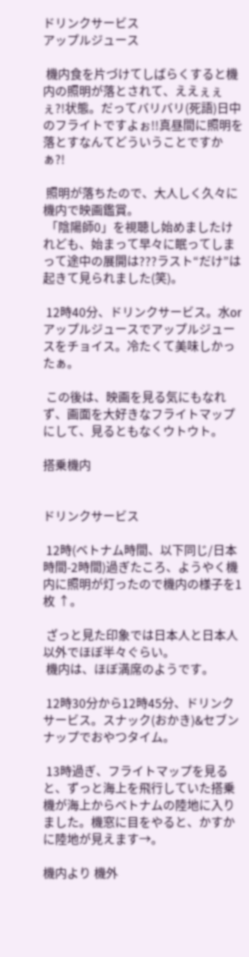ドリンクサービス
アップルジュース

 機内食を片づけてしばらくすると機内の照明が落とされて、ええぇぇぇ?!状態。だってバリバリ(死語)日中のフライトですよぉ!!真昼間に照明を落とすなんてどういうことですかぁ?!

 照明が落ちたので、大人しく久々に機内で映画鑑賞。
 「陰陽師0」を視聴し始めましたけれども、始まって早々に眠ってしまって途中の展開は???ラスト“だけ”は起きて見られました(笑)。

 12時40分、ドリンクサービス。水orアップルジュースでアップルジュースをチョイス。冷たくて美味しかったぁ。

 この後は、映画を見る気にもなれず、画面を大好きなフライトマップにして、見るともなくウトウト。

搭乗機内


ドリンクサービス

 12時(ベトナム時間、以下同じ/日本時間-2時間)過ぎたころ、ようやく機内に照明が灯ったので機内の様子を1枚 ↑。

 ざっと見た印象では日本人と日本人以外でほぼ半々ぐらい。
 機内は、ほぼ満席のようです。

 12時30分から12時45分、ドリンクサービス。スナック(おかき)&セブンナップでおやつタイム。

 13時過ぎ、フライトマップを見ると、ずっと海上を飛行していた搭乗機が海上からベトナムの陸地に入りました。機窓に目をやると、かすかに陸地が見えます→。

機内より 機外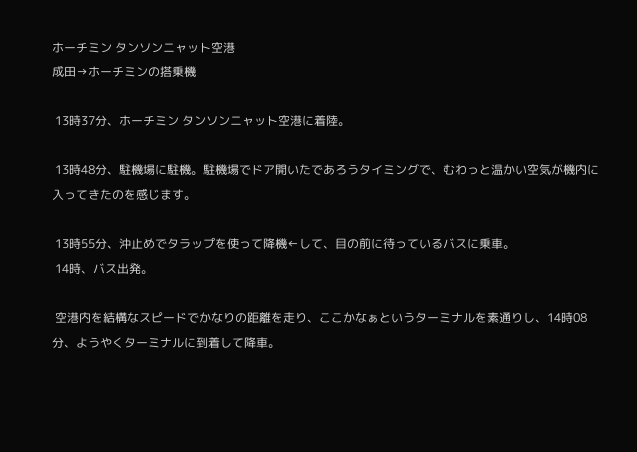ホーチミン タンソンニャット空港
成田→ホーチミンの搭乗機

 13時37分、ホーチミン タンソンニャット空港に着陸。

 13時48分、駐機場に駐機。駐機場でドア開いたであろうタイミングで、むわっと温かい空気が機内に入ってきたのを感じます。

 13時55分、沖止めでタラップを使って降機←して、目の前に待っているバスに乗車。
 14時、バス出発。

 空港内を結構なスピードでかなりの距離を走り、ここかなぁというターミナルを素通りし、14時08分、ようやくターミナルに到着して降車。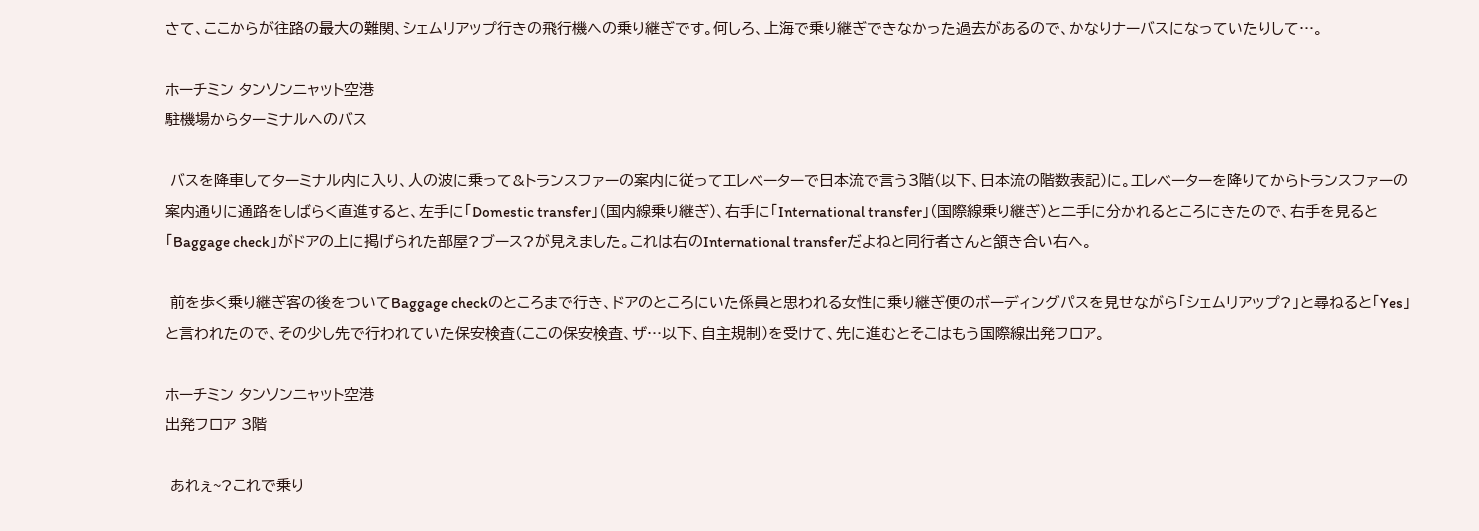さて、ここからが往路の最大の難関、シェムリアップ行きの飛行機への乗り継ぎです。何しろ、上海で乗り継ぎできなかった過去があるので、かなりナーバスになっていたりして…。

ホーチミン タンソンニャット空港
駐機場からターミナルへのバス

 バスを降車してターミナル内に入り、人の波に乗って&トランスファーの案内に従ってエレベーターで日本流で言う3階(以下、日本流の階数表記)に。エレベーターを降りてからトランスファーの案内通りに通路をしばらく直進すると、左手に「Domestic transfer」(国内線乗り継ぎ)、右手に「International transfer」(国際線乗り継ぎ)と二手に分かれるところにきたので、右手を見ると「Baggage check」がドアの上に掲げられた部屋?ブース?が見えました。これは右のInternational transferだよねと同行者さんと頷き合い右へ。

 前を歩く乗り継ぎ客の後をついてBaggage checkのところまで行き、ドアのところにいた係員と思われる女性に乗り継ぎ便のボーディングパスを見せながら「シェムリアップ?」と尋ねると「Yes」と言われたので、その少し先で行われていた保安検査(ここの保安検査、ザ…以下、自主規制)を受けて、先に進むとそこはもう国際線出発フロア。

ホーチミン タンソンニャット空港
出発フロア 3階

 あれぇ~?これで乗り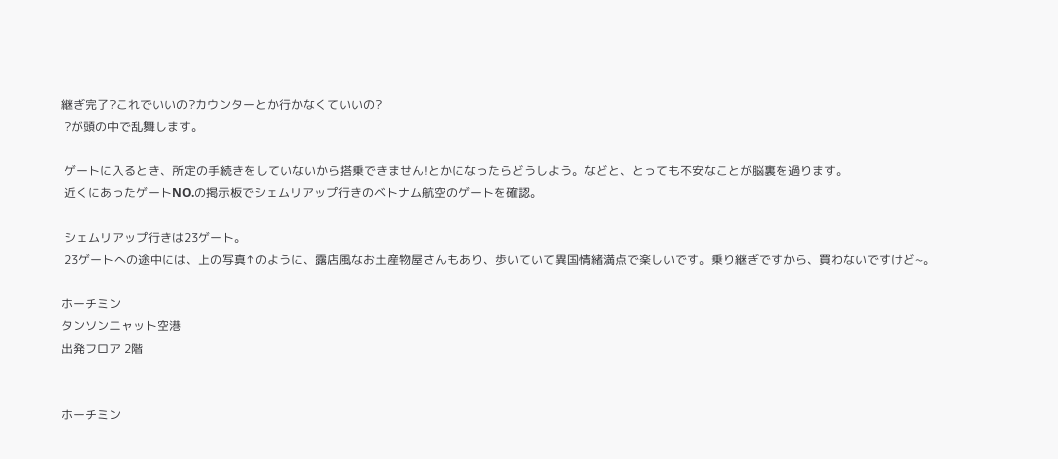継ぎ完了?これでいいの?カウンターとか行かなくていいの?
 ?が頭の中で乱舞します。

 ゲートに入るとき、所定の手続きをしていないから搭乗できません!とかになったらどうしよう。などと、とっても不安なことが脳裏を過ります。
 近くにあったゲートNO.の掲示板でシェムリアップ行きのベトナム航空のゲートを確認。

 シェムリアップ行きは23ゲート。
 23ゲートへの途中には、上の写真↑のように、露店風なお土産物屋さんもあり、歩いていて異国情緒満点で楽しいです。乗り継ぎですから、買わないですけど~。

ホーチミン
タンソンニャット空港
出発フロア 2階


ホーチミン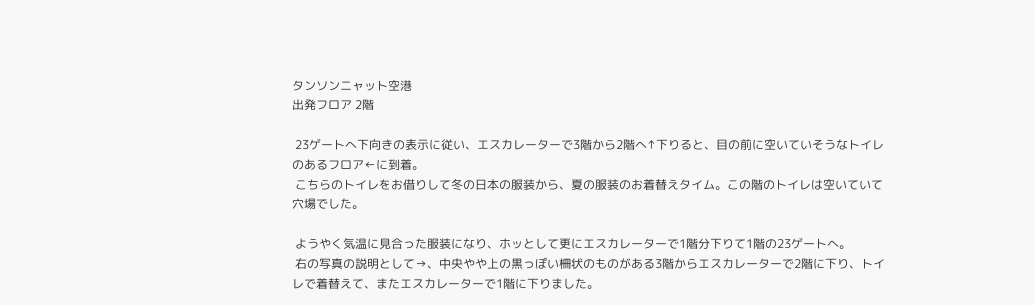タンソンニャット空港
出発フロア 2階

 23ゲートへ下向きの表示に従い、エスカレーターで3階から2階へ↑下りると、目の前に空いていそうなトイレのあるフロア←に到着。
 こちらのトイレをお借りして冬の日本の服装から、夏の服装のお着替えタイム。この階のトイレは空いていて穴場でした。

 ようやく気温に見合った服装になり、ホッとして更にエスカレーターで1階分下りて1階の23ゲートへ。
 右の写真の説明として→、中央やや上の黒っぽい柵状のものがある3階からエスカレーターで2階に下り、トイレで着替えて、またエスカレーターで1階に下りました。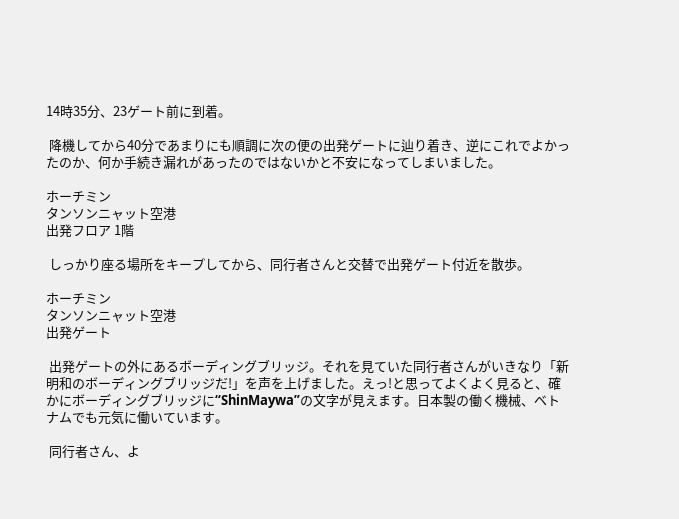14時35分、23ゲート前に到着。

 降機してから40分であまりにも順調に次の便の出発ゲートに辿り着き、逆にこれでよかったのか、何か手続き漏れがあったのではないかと不安になってしまいました。

ホーチミン
タンソンニャット空港
出発フロア 1階

 しっかり座る場所をキープしてから、同行者さんと交替で出発ゲート付近を散歩。

ホーチミン
タンソンニャット空港
出発ゲート

 出発ゲートの外にあるボーディングブリッジ。それを見ていた同行者さんがいきなり「新明和のボーディングブリッジだ!」を声を上げました。えっ!と思ってよくよく見ると、確かにボーディングブリッジに“ShinMaywa”の文字が見えます。日本製の働く機械、ベトナムでも元気に働いています。

 同行者さん、よ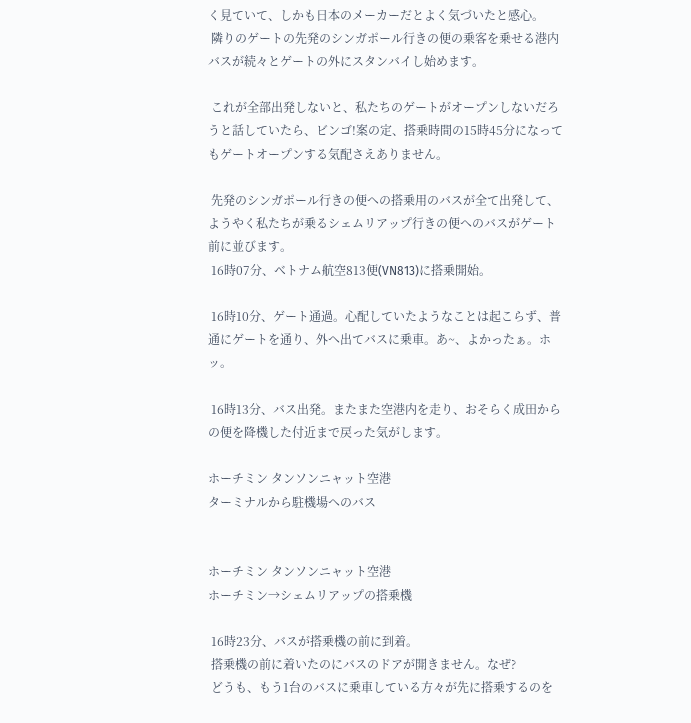く見ていて、しかも日本のメーカーだとよく気づいたと感心。
 隣りのゲートの先発のシンガポール行きの便の乗客を乗せる港内バスが続々とゲートの外にスタンバイし始めます。

 これが全部出発しないと、私たちのゲートがオープンしないだろうと話していたら、ビンゴ!案の定、搭乗時間の15時45分になってもゲートオープンする気配さえありません。

 先発のシンガポール行きの便への搭乗用のバスが全て出発して、ようやく私たちが乗るシェムリアップ行きの便へのバスがゲート前に並びます。
 16時07分、ベトナム航空813便(VN813)に搭乗開始。

 16時10分、ゲート通過。心配していたようなことは起こらず、普通にゲートを通り、外へ出てバスに乗車。あ~、よかったぁ。ホッ。

 16時13分、バス出発。またまた空港内を走り、おそらく成田からの便を降機した付近まで戻った気がします。

ホーチミン タンソンニャット空港
ターミナルから駐機場へのバス


ホーチミン タンソンニャット空港
ホーチミン→シェムリアップの搭乗機

 16時23分、バスが搭乗機の前に到着。
 搭乗機の前に着いたのにバスのドアが開きません。なぜ?
 どうも、もう1台のバスに乗車している方々が先に搭乗するのを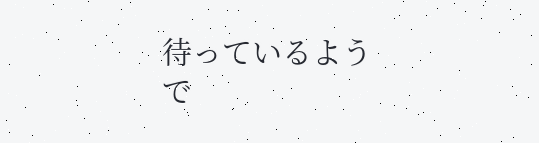待っているようで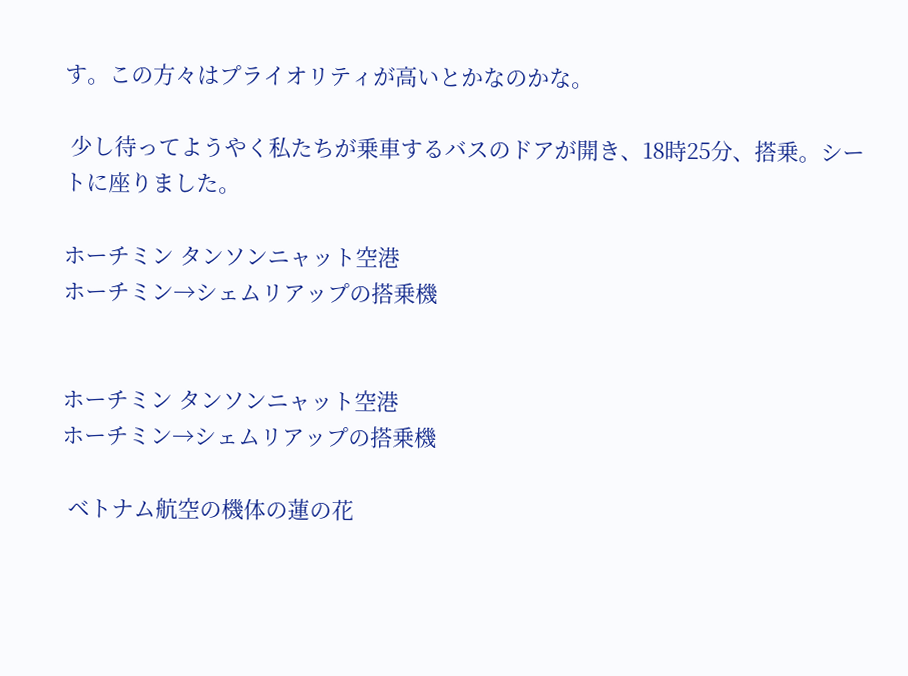す。この方々はプライオリティが高いとかなのかな。

 少し待ってようやく私たちが乗車するバスのドアが開き、18時25分、搭乗。シートに座りました。

ホーチミン タンソンニャット空港
ホーチミン→シェムリアップの搭乗機


ホーチミン タンソンニャット空港
ホーチミン→シェムリアップの搭乗機

 ベトナム航空の機体の蓮の花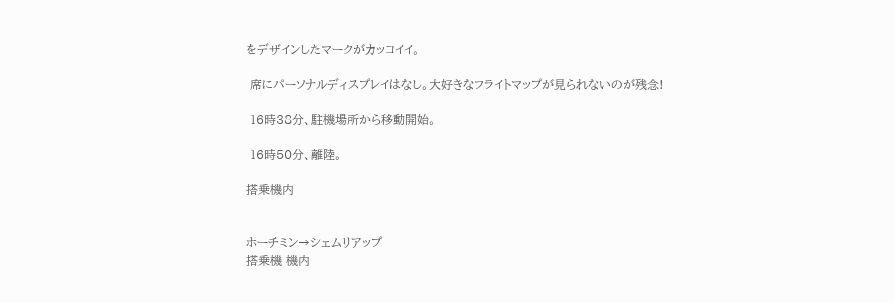をデザインしたマークがカッコイイ。

 席にパーソナルディスプレイはなし。大好きなフライトマップが見られないのが残念!

 16時38分、駐機場所から移動開始。

 16時50分、離陸。

搭乗機内


ホーチミン→シェムリアップ
搭乗機 機内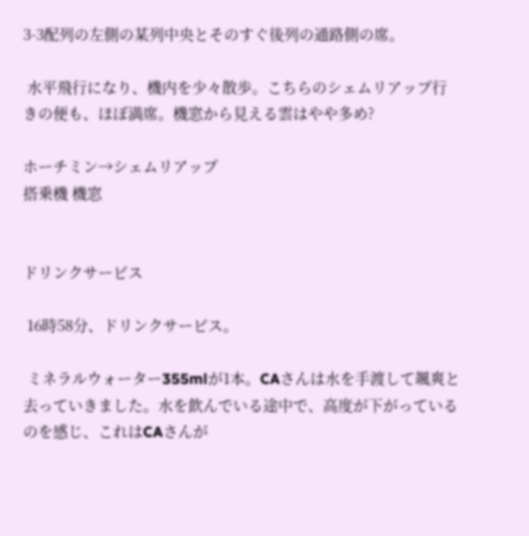3-3配列の左側の某列中央とそのすぐ後列の通路側の席。

 水平飛行になり、機内を少々散歩。こちらのシェムリアップ行きの便も、ほぼ満席。機窓から見える雲はやや多め?

ホーチミン→シェムリアップ
搭乗機 機窓


ドリンクサービス

 16時58分、ドリンクサービス。

 ミネラルウォーター355mlが1本。CAさんは水を手渡して颯爽と去っていきました。水を飲んでいる途中で、高度が下がっているのを感じ、これはCAさんが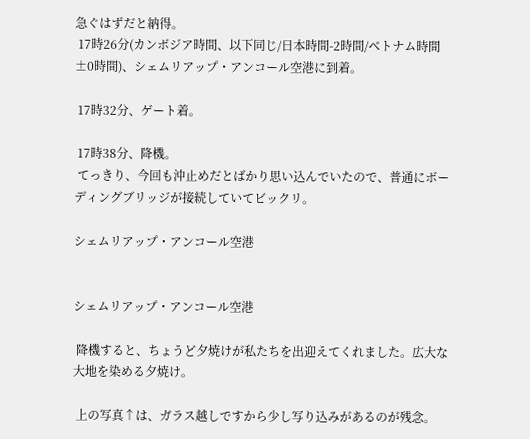急ぐはずだと納得。
 17時26分(カンボジア時間、以下同じ/日本時間-2時間/ベトナム時間±0時間)、シェムリアップ・アンコール空港に到着。

 17時32分、ゲート着。

 17時38分、降機。
 てっきり、今回も沖止めだとばかり思い込んでいたので、普通にボーディングブリッジが接続していてビックリ。

シェムリアップ・アンコール空港


シェムリアップ・アンコール空港

 降機すると、ちょうど夕焼けが私たちを出迎えてくれました。広大な大地を染める夕焼け。

 上の写真↑は、ガラス越しですから少し写り込みがあるのが残念。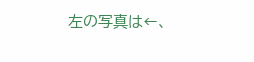左の写真は←、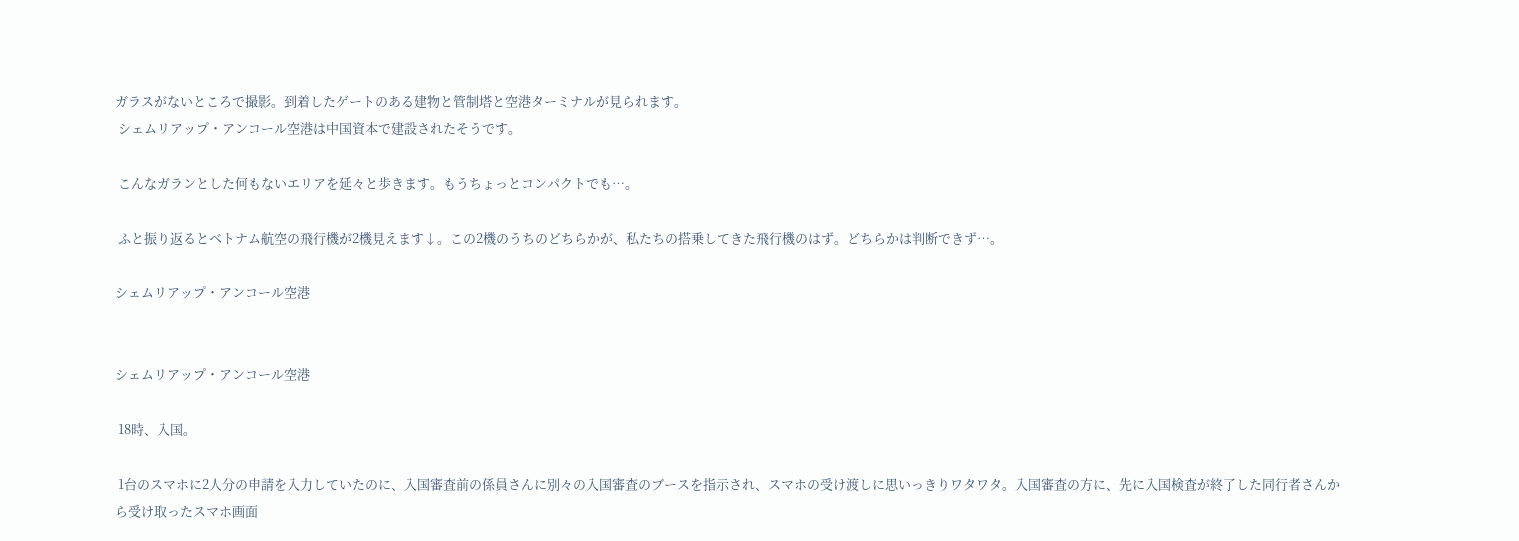ガラスがないところで撮影。到着したゲートのある建物と管制塔と空港ターミナルが見られます。
 シェムリアップ・アンコール空港は中国資本で建設されたそうです。

 こんなガランとした何もないエリアを延々と歩きます。もうちょっとコンパクトでも…。

 ふと振り返るとベトナム航空の飛行機が2機見えます↓。この2機のうちのどちらかが、私たちの搭乗してきた飛行機のはず。どちらかは判断できず…。

シェムリアップ・アンコール空港


シェムリアップ・アンコール空港

 18時、入国。

 1台のスマホに2人分の申請を入力していたのに、入国審査前の係員さんに別々の入国審査のブースを指示され、スマホの受け渡しに思いっきりワタワタ。入国審査の方に、先に入国検査が終了した同行者さんから受け取ったスマホ画面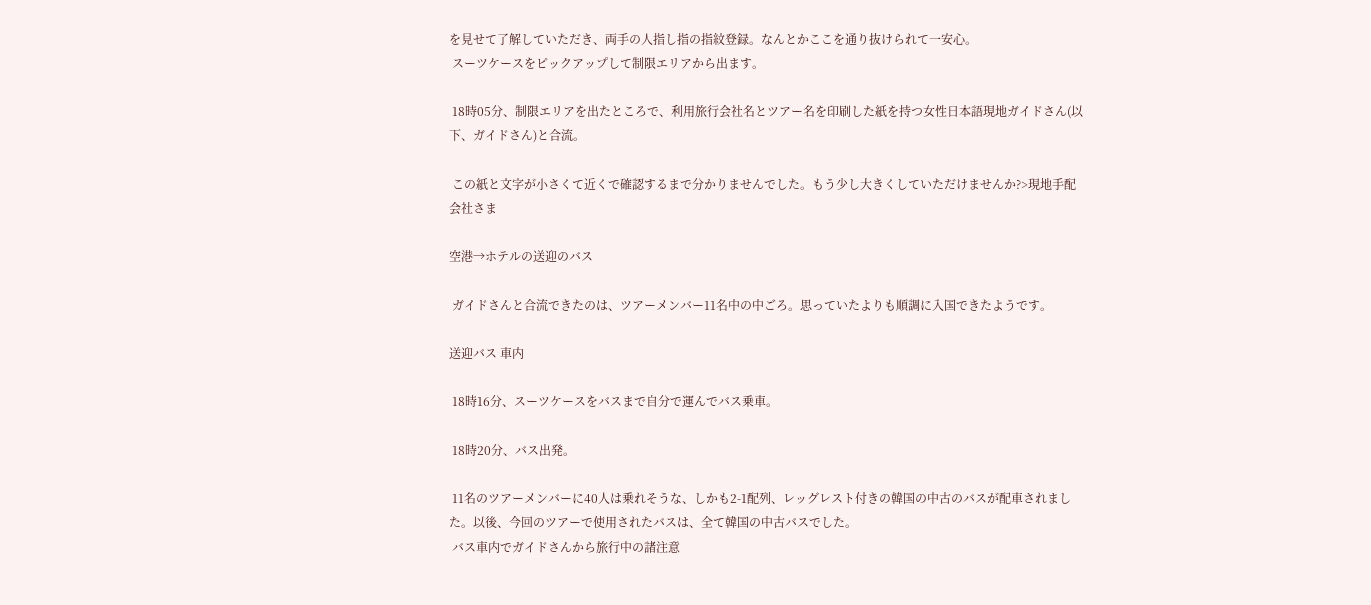を見せて了解していただき、両手の人指し指の指紋登録。なんとかここを通り抜けられて一安心。
 スーツケースをピックアップして制限エリアから出ます。

 18時05分、制限エリアを出たところで、利用旅行会社名とツアー名を印刷した紙を持つ女性日本語現地ガイドさん(以下、ガイドさん)と合流。

 この紙と文字が小さくて近くで確認するまで分かりませんでした。もう少し大きくしていただけませんか?>現地手配会社さま

空港→ホテルの送迎のバス

 ガイドさんと合流できたのは、ツアーメンバー11名中の中ごろ。思っていたよりも順調に入国できたようです。

送迎バス 車内

 18時16分、スーツケースをバスまで自分で運んでバス乗車。

 18時20分、バス出発。

 11名のツアーメンバーに40人は乗れそうな、しかも2-1配列、レッグレスト付きの韓国の中古のバスが配車されました。以後、今回のツアーで使用されたバスは、全て韓国の中古バスでした。
 バス車内でガイドさんから旅行中の諸注意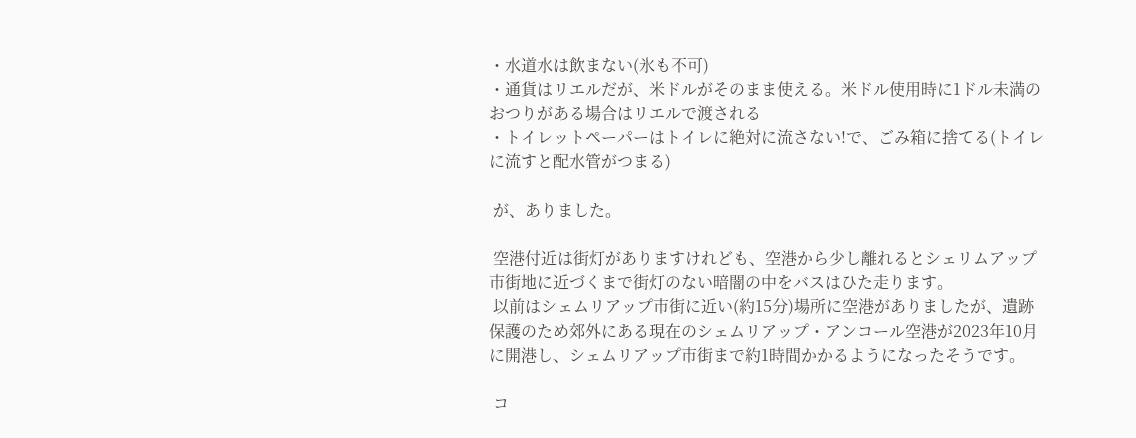・水道水は飲まない(氷も不可)
・通貨はリエルだが、米ドルがそのまま使える。米ドル使用時に1ドル未満のおつりがある場合はリエルで渡される
・トイレットペーパーはトイレに絶対に流さない!で、ごみ箱に捨てる(トイレに流すと配水管がつまる)

 が、ありました。

 空港付近は街灯がありますけれども、空港から少し離れるとシェリムアップ市街地に近づくまで街灯のない暗闇の中をバスはひた走ります。
 以前はシェムリアップ市街に近い(約15分)場所に空港がありましたが、遺跡保護のため郊外にある現在のシェムリアップ・アンコール空港が2023年10月に開港し、シェムリアップ市街まで約1時間かかるようになったそうです。

 コ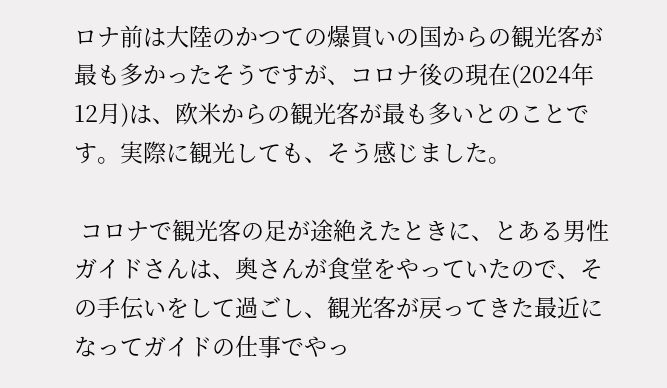ロナ前は大陸のかつての爆買いの国からの観光客が最も多かったそうですが、コロナ後の現在(2024年12月)は、欧米からの観光客が最も多いとのことです。実際に観光しても、そう感じました。

 コロナで観光客の足が途絶えたときに、とある男性ガイドさんは、奥さんが食堂をやっていたので、その手伝いをして過ごし、観光客が戻ってきた最近になってガイドの仕事でやっ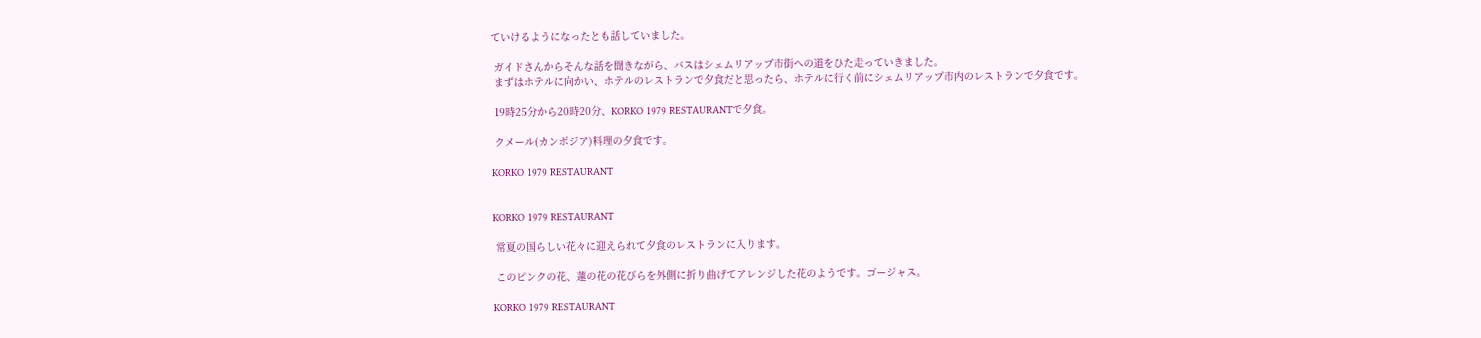ていけるようになったとも話していました。

 ガイドさんからそんな話を聞きながら、バスはシェムリアップ市街への道をひた走っていきました。
 まずはホテルに向かい、ホテルのレストランで夕食だと思ったら、ホテルに行く前にシェムリアップ市内のレストランで夕食です。

 19時25分から20時20分、KORKO 1979 RESTAURANTで夕食。

 クメール(カンボジア)料理の夕食です。

KORKO 1979 RESTAURANT


KORKO 1979 RESTAURANT

 常夏の国らしい花々に迎えられて夕食のレストランに入ります。

 このピンクの花、蓮の花の花びらを外側に折り曲げてアレンジした花のようです。ゴージャス。

KORKO 1979 RESTAURANT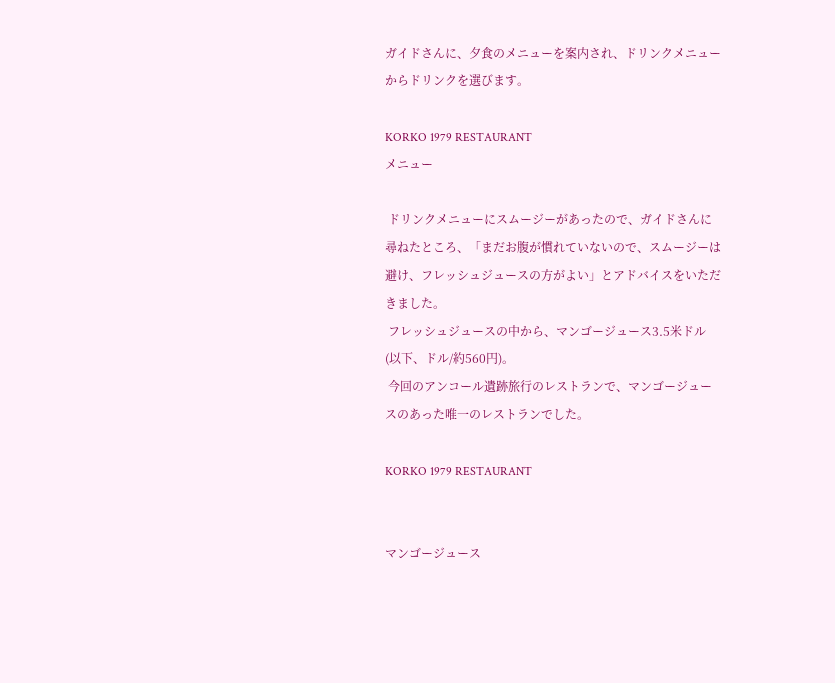ガイドさんに、夕食のメニューを案内され、ドリンクメニューからドリンクを選びます。

KORKO 1979 RESTAURANT
メニュー

 ドリンクメニューにスムージーがあったので、ガイドさんに尋ねたところ、「まだお腹が慣れていないので、スムージーは避け、フレッシュジュースの方がよい」とアドバイスをいただきました。
 フレッシュジュースの中から、マンゴージュース3.5米ドル(以下、ドル/約560円)。
 今回のアンコール遺跡旅行のレストランで、マンゴージュースのあった唯一のレストランでした。

KORKO 1979 RESTAURANT


マンゴージュース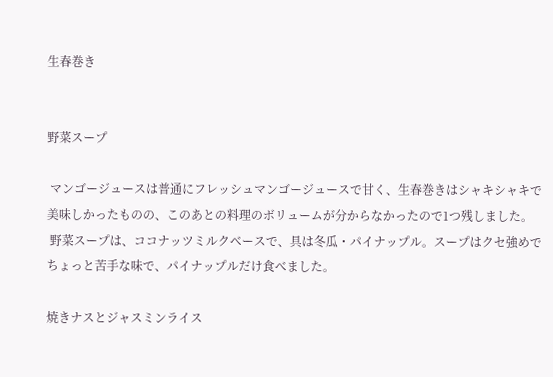生春巻き


野菜スープ

 マンゴージュースは普通にフレッシュマンゴージュースで甘く、生春巻きはシャキシャキで美味しかったものの、このあとの料理のボリュームが分からなかったので1つ残しました。
 野菜スープは、ココナッツミルクベースで、具は冬瓜・パイナップル。スープはクセ強めでちょっと苦手な味で、パイナップルだけ食べました。

焼きナスとジャスミンライス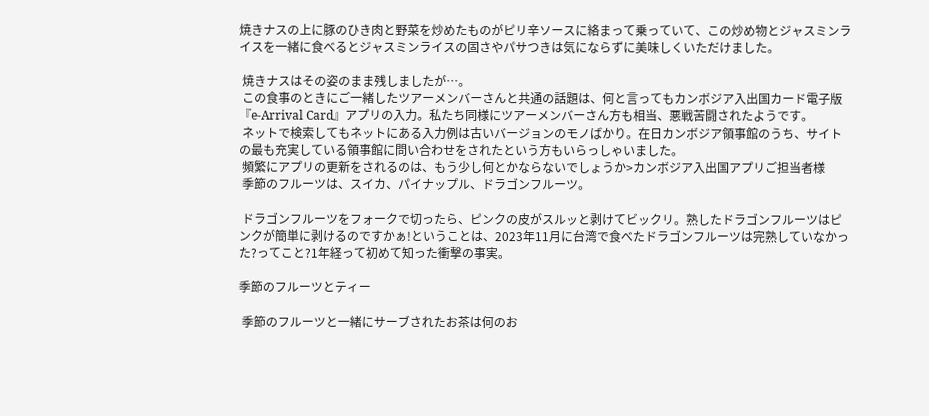焼きナスの上に豚のひき肉と野菜を炒めたものがピリ辛ソースに絡まって乗っていて、この炒め物とジャスミンライスを一緒に食べるとジャスミンライスの固さやパサつきは気にならずに美味しくいただけました。

 焼きナスはその姿のまま残しましたが…。
 この食事のときにご一緒したツアーメンバーさんと共通の話題は、何と言ってもカンボジア入出国カード電子版『e-Arrival Card』アプリの入力。私たち同様にツアーメンバーさん方も相当、悪戦苦闘されたようです。
 ネットで検索してもネットにある入力例は古いバージョンのモノばかり。在日カンボジア領事館のうち、サイトの最も充実している領事館に問い合わせをされたという方もいらっしゃいました。
 頻繁にアプリの更新をされるのは、もう少し何とかならないでしょうか>カンボジア入出国アプリご担当者様
 季節のフルーツは、スイカ、パイナップル、ドラゴンフルーツ。

 ドラゴンフルーツをフォークで切ったら、ピンクの皮がスルッと剥けてビックリ。熟したドラゴンフルーツはピンクが簡単に剥けるのですかぁ!ということは、2023年11月に台湾で食べたドラゴンフルーツは完熟していなかった?ってこと?1年経って初めて知った衝撃の事実。

季節のフルーツとティー

 季節のフルーツと一緒にサーブされたお茶は何のお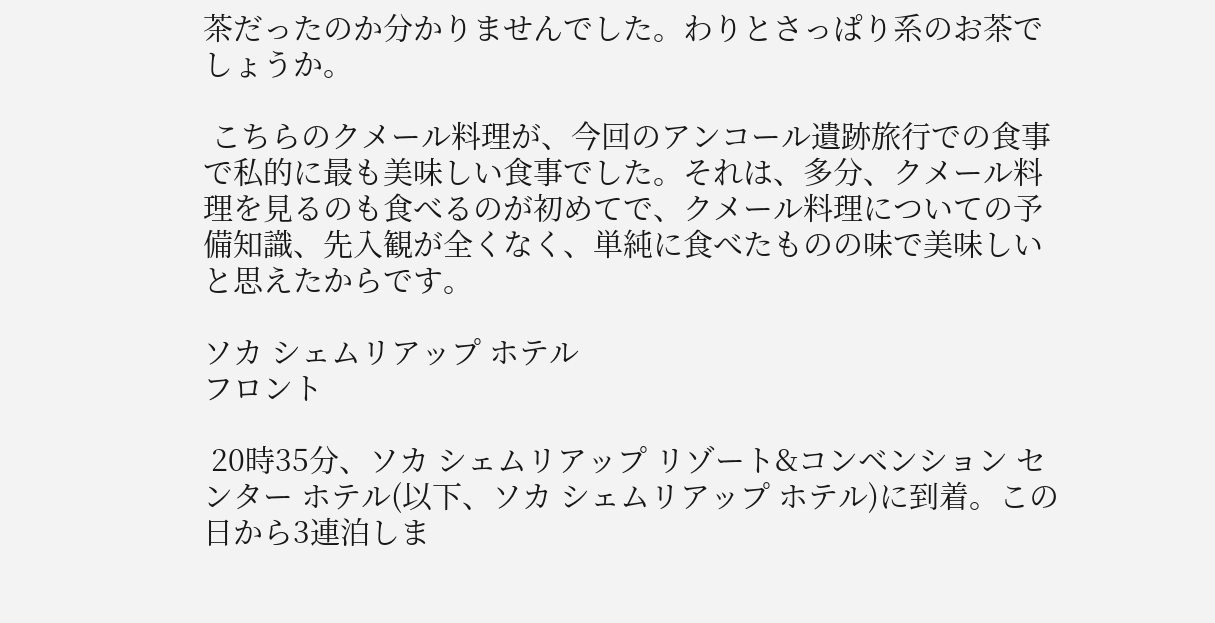茶だったのか分かりませんでした。わりとさっぱり系のお茶でしょうか。

 こちらのクメール料理が、今回のアンコール遺跡旅行での食事で私的に最も美味しい食事でした。それは、多分、クメール料理を見るのも食べるのが初めてで、クメール料理についての予備知識、先入観が全くなく、単純に食べたものの味で美味しいと思えたからです。

ソカ シェムリアップ ホテル
フロント

 20時35分、ソカ シェムリアップ リゾート&コンベンション センター ホテル(以下、ソカ シェムリアップ ホテル)に到着。この日から3連泊しま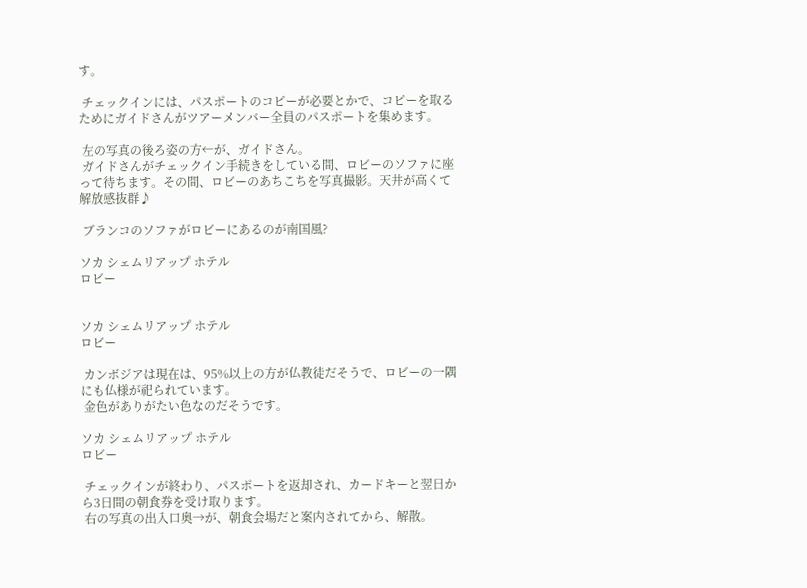す。

 チェックインには、パスポートのコピーが必要とかで、コピーを取るためにガイドさんがツアーメンバー全員のパスポートを集めます。

 左の写真の後ろ姿の方←が、ガイドさん。
 ガイドさんがチェックイン手続きをしている間、ロビーのソファに座って待ちます。その間、ロビーのあちこちを写真撮影。天井が高くて解放感抜群♪

 ブランコのソファがロビーにあるのが南国風?

ソカ シェムリアップ ホテル
ロビー


ソカ シェムリアップ ホテル
ロビー

 カンボジアは現在は、95%以上の方が仏教徒だそうで、ロビーの一隅にも仏様が祀られています。
 金色がありがたい色なのだそうです。

ソカ シェムリアップ ホテル
ロビー

 チェックインが終わり、パスポートを返却され、カードキーと翌日から3日間の朝食券を受け取ります。
 右の写真の出入口奥→が、朝食会場だと案内されてから、解散。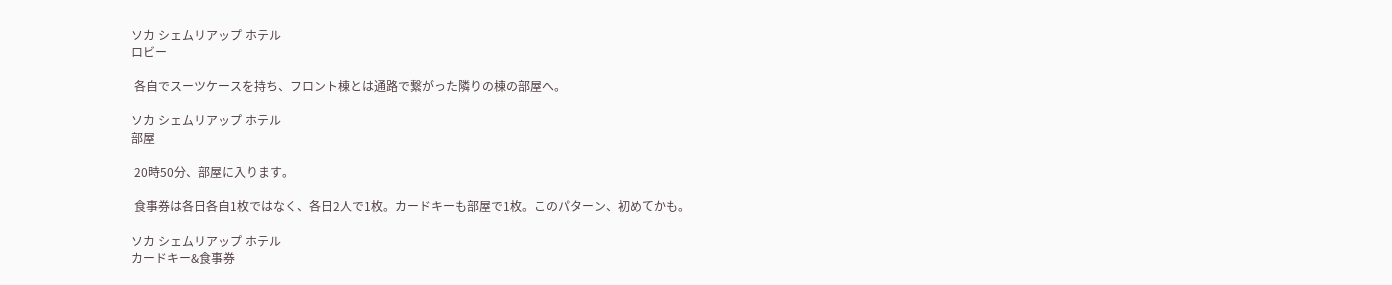ソカ シェムリアップ ホテル
ロビー

 各自でスーツケースを持ち、フロント棟とは通路で繋がった隣りの棟の部屋へ。

ソカ シェムリアップ ホテル
部屋

 20時50分、部屋に入ります。

 食事券は各日各自1枚ではなく、各日2人で1枚。カードキーも部屋で1枚。このパターン、初めてかも。

ソカ シェムリアップ ホテル
カードキー&食事券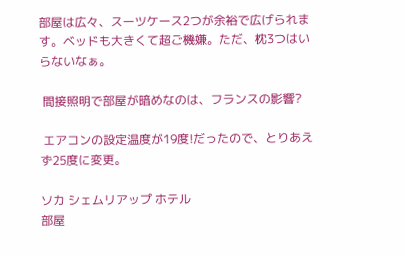部屋は広々、スーツケース2つが余裕で広げられます。ベッドも大きくて超ご機嫌。ただ、枕3つはいらないなぁ。

 間接照明で部屋が暗めなのは、フランスの影響?

 エアコンの設定温度が19度!だったので、とりあえず25度に変更。

ソカ シェムリアップ ホテル
部屋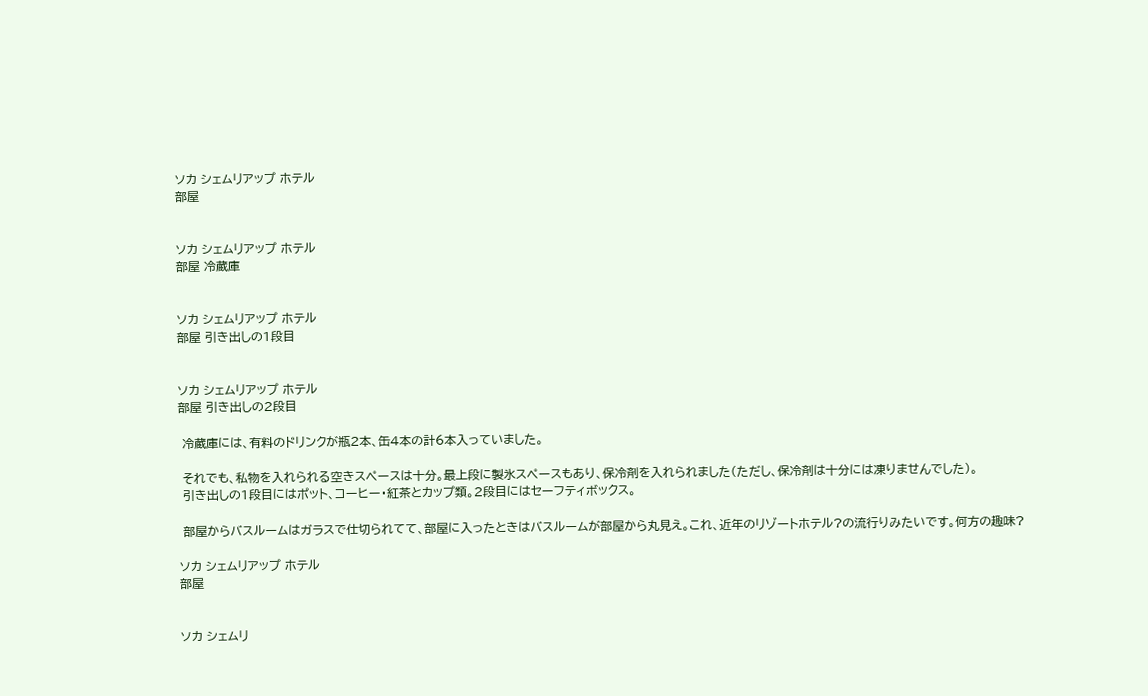ソカ シェムリアップ ホテル
部屋


ソカ シェムリアップ ホテル
部屋 冷蔵庫


ソカ シェムリアップ ホテル
部屋 引き出しの1段目


ソカ シェムリアップ ホテル
部屋 引き出しの2段目

 冷蔵庫には、有料のドリンクが瓶2本、缶4本の計6本入っていました。

 それでも、私物を入れられる空きスペースは十分。最上段に製氷スペースもあり、保冷剤を入れられました(ただし、保冷剤は十分には凍りませんでした)。
 引き出しの1段目にはポット、コーヒー・紅茶とカップ類。2段目にはセーフティボックス。

 部屋からバスルームはガラスで仕切られてて、部屋に入ったときはバスルームが部屋から丸見え。これ、近年のリゾートホテル?の流行りみたいです。何方の趣味?

ソカ シェムリアップ ホテル
部屋


ソカ シェムリ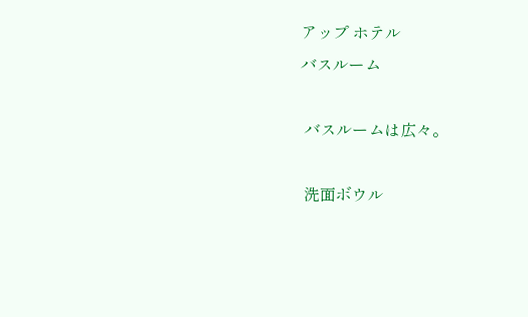アップ ホテル
バスルーム

 バスルームは広々。

 洗面ボウル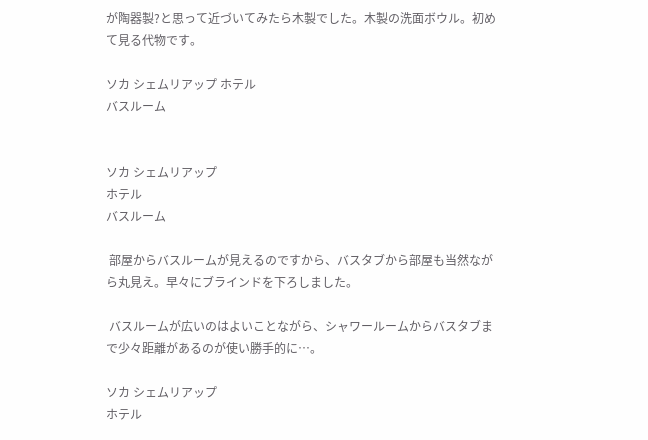が陶器製?と思って近づいてみたら木製でした。木製の洗面ボウル。初めて見る代物です。

ソカ シェムリアップ ホテル
バスルーム


ソカ シェムリアップ
ホテル
バスルーム

 部屋からバスルームが見えるのですから、バスタブから部屋も当然ながら丸見え。早々にブラインドを下ろしました。

 バスルームが広いのはよいことながら、シャワールームからバスタブまで少々距離があるのが使い勝手的に…。

ソカ シェムリアップ
ホテル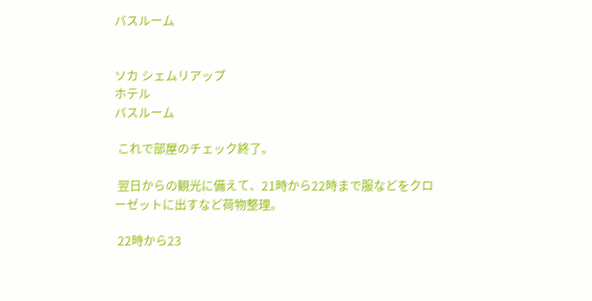バスルーム


ソカ シェムリアップ
ホテル
バスルーム

 これで部屋のチェック終了。

 翌日からの観光に備えて、21時から22時まで服などをクローゼットに出すなど荷物整理。

 22時から23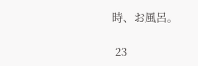時、お風呂。

 23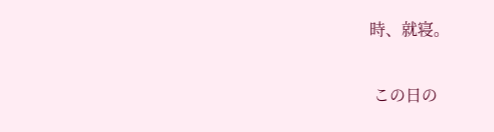時、就寝。

 この日の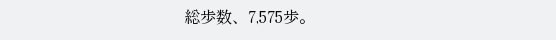総歩数、7,575歩。